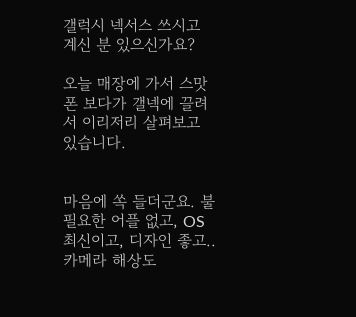갤럭시 넥서스 쓰시고 계신 분 있으신가요?

오늘 매장에 가서 스맛폰 보다가 갤넥에 끌려서 이리저리 살펴보고 있습니다.


마음에 쏙 들더군요. 불필요한 어플 없고, OS최신이고, 디자인 좋고.. 카메라 해상도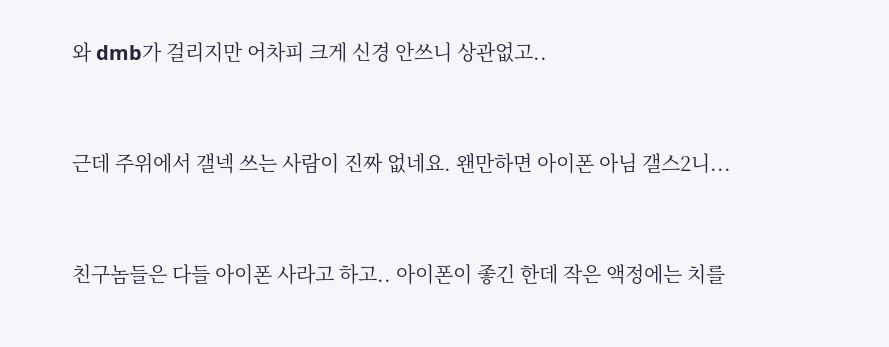와 dmb가 걸리지만 어차피 크게 신경 안쓰니 상관없고..


근데 주위에서 갤넥 쓰는 사람이 진짜 없네요. 왠만하면 아이폰 아님 갤스2니...


친구놈들은 다들 아이폰 사라고 하고.. 아이폰이 좋긴 한데 작은 액정에는 치를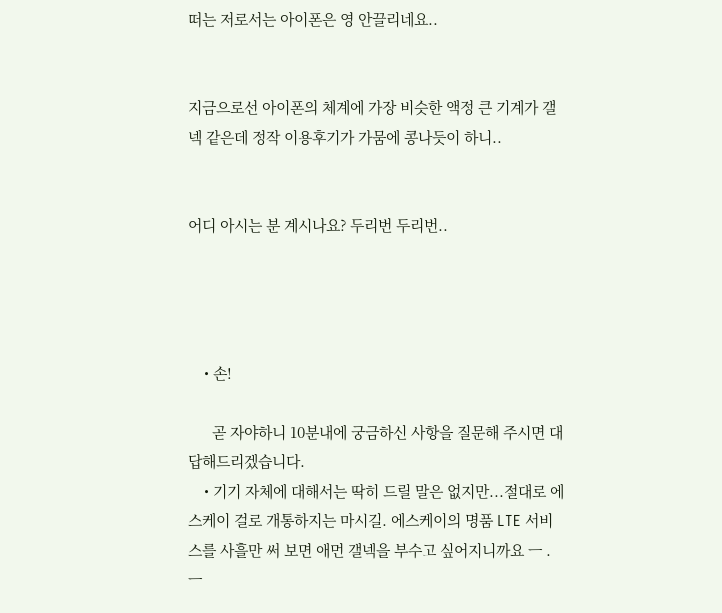떠는 저로서는 아이폰은 영 안끌리네요..


지금으로선 아이폰의 체계에 가장 비슷한 액정 큰 기계가 갤넥 같은데 정작 이용후기가 가뭄에 콩나듯이 하니..


어디 아시는 분 계시나요? 두리번 두리번..




    • 손!

      곧 자야하니 10분내에 궁금하신 사항을 질문해 주시면 대답해드리겠습니다.
    • 기기 자체에 대해서는 딱히 드릴 말은 없지만...절대로 에스케이 걸로 개통하지는 마시길. 에스케이의 명품 LTE 서비스를 사흘만 써 보면 애먼 갤넥을 부수고 싶어지니까요 ㅡ . ㅡ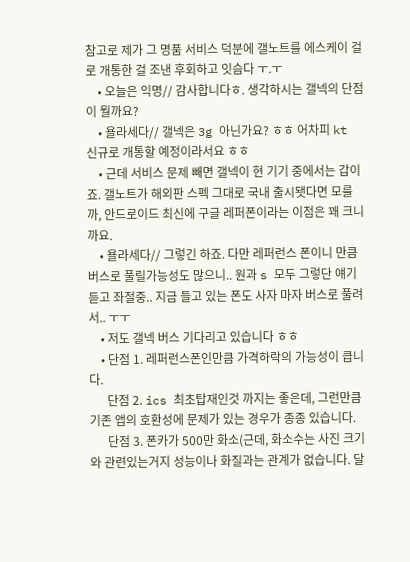참고로 제가 그 명품 서비스 덕분에 갤노트를 에스케이 걸로 개통한 걸 조낸 후회하고 잇슴다 ㅜ.ㅜ
    • 오늘은 익명// 감사합니다ㅎ. 생각하시는 갤넥의 단점이 뭘까요?
    • 욜라세다// 갤넥은 3g 아닌가요? ㅎㅎ 어차피 kt 신규로 개통할 예정이라서요 ㅎㅎ
    • 근데 서비스 문제 빼면 갤넥이 현 기기 중에서는 갑이죠. 갤노트가 해외판 스펙 그대로 국내 출시됏다면 모를까, 안드로이드 최신에 구글 레퍼폰이라는 이점은 꽤 크니까요.
    • 욜라세다// 그렇긴 하죠. 다만 레퍼런스 폰이니 만큼 버스로 풀릴가능성도 많으니.. 원과 s 모두 그렇단 얘기듣고 좌절중.. 지금 들고 있는 폰도 사자 마자 버스로 풀려서.. ㅜㅜ
    • 저도 갤넥 버스 기다리고 있습니다 ㅎㅎ
    • 단점 1. 레퍼런스폰인만큼 가격하락의 가능성이 큽니다.
      단점 2. ics 최초탑재인것 까지는 좋은데, 그런만큼 기존 앱의 호환성에 문제가 있는 경우가 종종 있습니다.
      단점 3. 폰카가 500만 화소(근데, 화소수는 사진 크기와 관련있는거지 성능이나 화질과는 관계가 없습니다. 달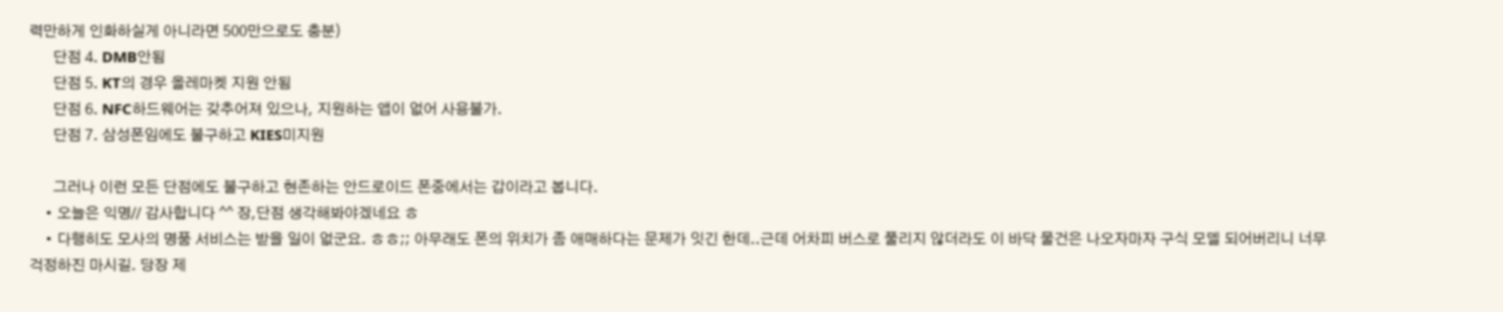력만하게 인화하실게 아니라면 500만으로도 충분)
      단점 4. DMB안됨
      단점 5. KT의 경우 올레마켓 지원 안됨
      단점 6. NFC하드웨어는 갖추어져 있으나, 지원하는 앱이 없어 사용불가.
      단점 7. 삼성폰임에도 불구하고 KIES미지원

      그러나 이런 모든 단점에도 불구하고 현존하는 안드로이드 폰중에서는 갑이라고 봅니다.
    • 오늘은 익명// 감사합니다 ^^ 장,단점 생각해봐야겠네요 ㅎ
    • 다행히도 모사의 명품 서비스는 받을 일이 없군요. ㅎㅎ;; 아무래도 폰의 위치가 좀 애매하다는 문제가 잇긴 한데..근데 어차피 버스로 풀리지 않더라도 이 바닥 물건은 나오자마자 구식 모델 되어버리니 너무 걱정하진 마시길. 당장 제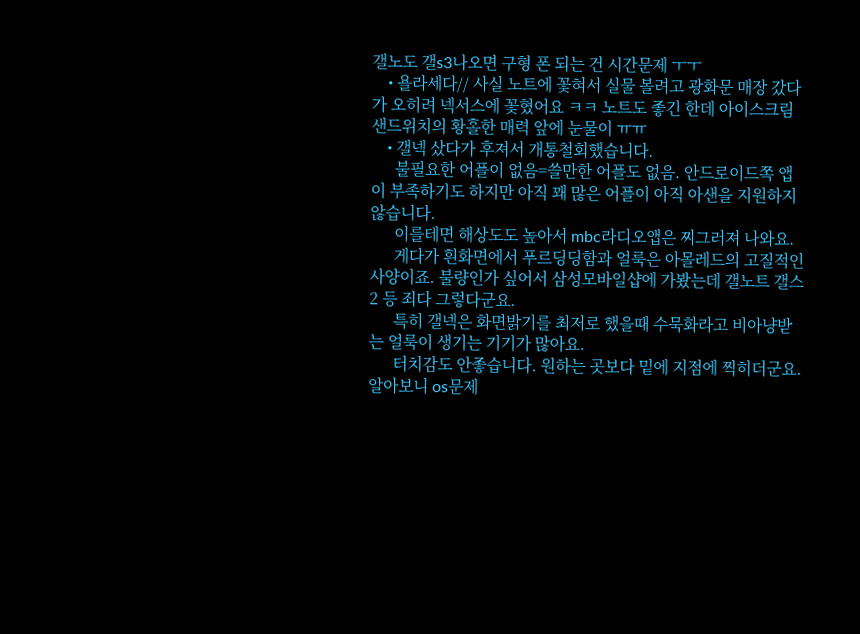갤노도 갤s3나오면 구형 폰 되는 건 시간문제 ㅜㅜ
    • 욜라세다// 사실 노트에 꽃혀서 실물 볼려고 광화문 매장 갔다가 오히려 넥서스에 꽃혔어요 ㅋㅋ 노트도 좋긴 한데 아이스크림 샌드위치의 황홀한 매력 앞에 눈물이 ㅠㅠ
    • 갤넥 샀다가 후져서 개통철회했습니다.
      불필요한 어플이 없음=쓸만한 어플도 없음. 안드로이드쪽 앱이 부족하기도 하지만 아직 꽤 많은 어플이 아직 아샌을 지원하지 않습니다.
      이를테면 해상도도 높아서 mbc라디오앱은 찌그러져 나와요.
      게다가 흰화면에서 푸르딩딩함과 얼룩은 아몰레드의 고질적인 사양이죠. 불량인가 싶어서 삼성모바일샵에 가봤는데 갤노트 갤스2 등 죄다 그렇다군요.
      특히 갤넥은 화면밝기를 최저로 했을때 수묵화라고 비아냥받는 얼룩이 생기는 기기가 많아요.
      터치감도 안좋습니다. 원하는 곳보다 밑에 지점에 찍히더군요. 알아보니 os문제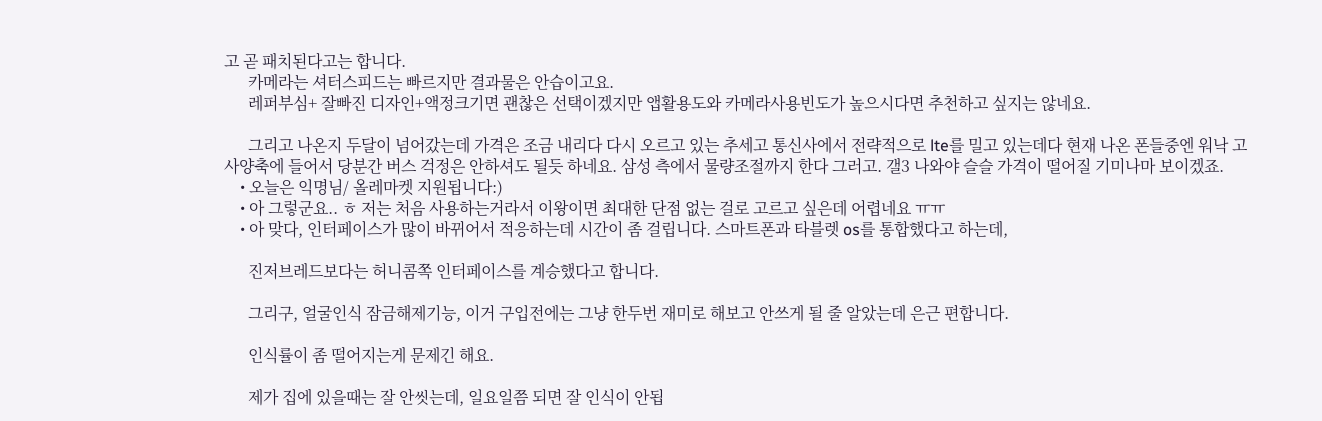고 곧 패치된다고는 합니다.
      카메라는 셔터스피드는 빠르지만 결과물은 안습이고요.
      레퍼부심+ 잘빠진 디자인+액정크기면 괜찮은 선택이겠지만 앱활용도와 카메라사용빈도가 높으시다면 추천하고 싶지는 않네요.

      그리고 나온지 두달이 넘어갔는데 가격은 조금 내리다 다시 오르고 있는 추세고 통신사에서 전략적으로 lte를 밀고 있는데다 현재 나온 폰들중엔 워낙 고사양축에 들어서 당분간 버스 걱정은 안하셔도 될듯 하네요. 삼성 측에서 물량조절까지 한다 그러고. 갤3 나와야 슬슬 가격이 떨어질 기미나마 보이겠죠.
    • 오늘은 익명님/ 올레마켓 지원됩니다:)
    • 아 그렇군요.. ㅎ 저는 처음 사용하는거라서 이왕이면 최대한 단점 없는 걸로 고르고 싶은데 어렵네요 ㅠㅠ
    • 아 맞다, 인터페이스가 많이 바뀌어서 적응하는데 시간이 좀 걸립니다. 스마트폰과 타블렛 os를 통합했다고 하는데,

      진저브레드보다는 허니콤쪽 인터페이스를 계승했다고 합니다.

      그리구, 얼굴인식 잠금해제기능, 이거 구입전에는 그냥 한두번 재미로 해보고 안쓰게 될 줄 알았는데 은근 편합니다.

      인식률이 좀 떨어지는게 문제긴 해요.

      제가 집에 있을때는 잘 안씻는데, 일요일쯤 되면 잘 인식이 안됩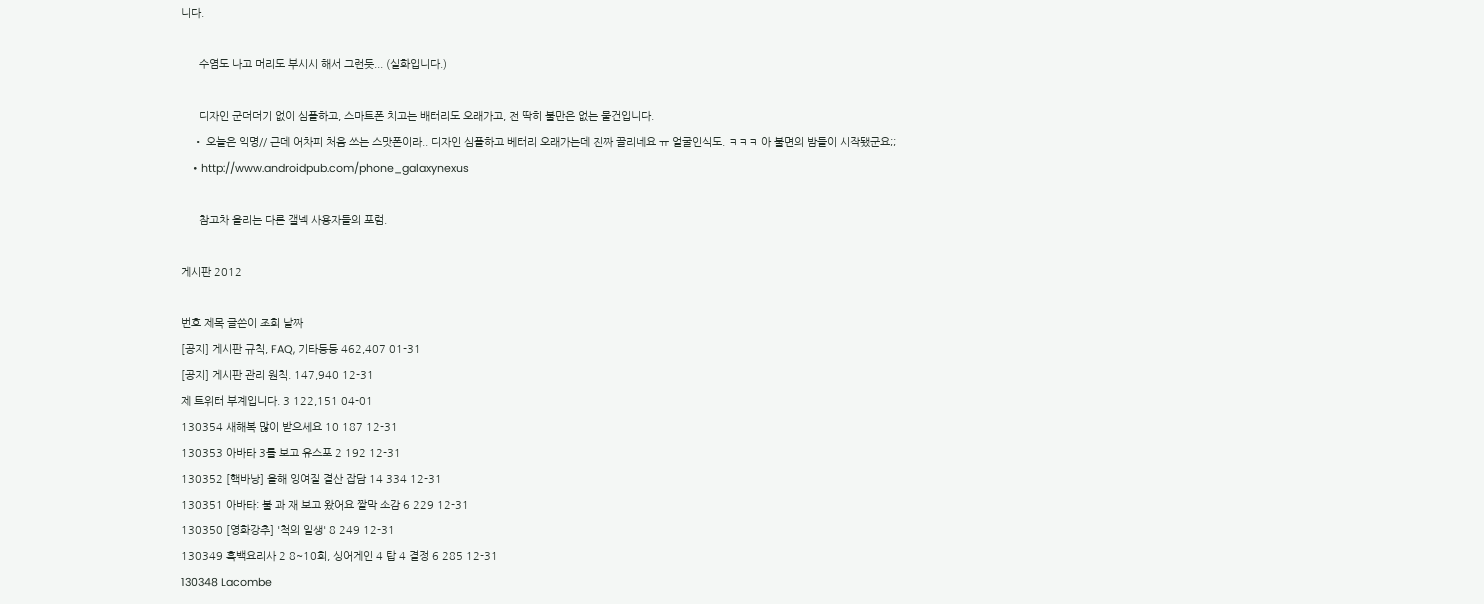니다.

      수염도 나고 머리도 부시시 해서 그런듯... (실화입니다.)

      디자인 군더더기 없이 심플하고, 스마트폰 치고는 배터리도 오래가고, 전 딱히 불만은 없는 물건입니다.
    • 오늘은 익명// 근데 어차피 처음 쓰는 스맛폰이라.. 디자인 심플하고 베터리 오래가는데 진짜 끌리네요 ㅠ 얼굴인식도. ㅋㅋㅋ 아 불면의 밤들이 시작됐군요;;
    • http://www.androidpub.com/phone_galaxynexus

      참고차 올리는 다른 갤넥 사용자들의 포럼.

게시판 2012

번호 제목 글쓴이 조회 날짜
[공지] 게시판 규칙, FAQ, 기타등등 462,407 01-31
[공지] 게시판 관리 원칙. 147,940 12-31
제 트위터 부계입니다. 3 122,151 04-01
130354 새해복 많이 받으세요 10 187 12-31
130353 아바타 3를 보고 유스포 2 192 12-31
130352 [핵바낭] 올해 잉여질 결산 잡담 14 334 12-31
130351 아바타: 불 과 재 보고 왔어요 짤막 소감 6 229 12-31
130350 [영화강추] '척의 일생' 8 249 12-31
130349 흑백요리사 2 8~10회, 싱어게인 4 탑 4 결정 6 285 12-31
130348 Lacombe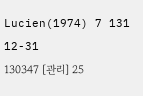Lucien(1974) 7 131 12-31
130347 [관리] 25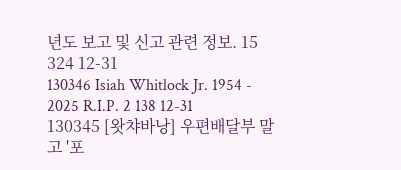년도 보고 및 신고 관련 정보. 15 324 12-31
130346 Isiah Whitlock Jr. 1954 - 2025 R.I.P. 2 138 12-31
130345 [왓챠바낭] 우편배달부 말고 '포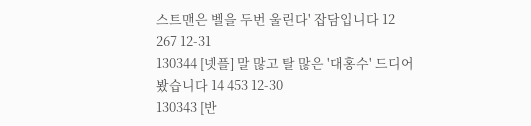스트맨은 벨을 두번 울린다' 잡담입니다 12 267 12-31
130344 [넷플] 말 많고 탈 많은 '대홍수' 드디어 봤습니다 14 453 12-30
130343 [반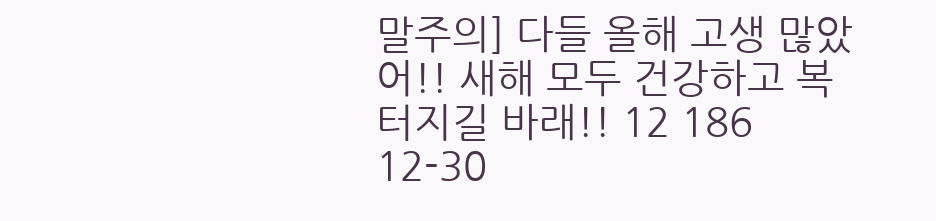말주의] 다들 올해 고생 많았어!! 새해 모두 건강하고 복 터지길 바래!! 12 186 12-30